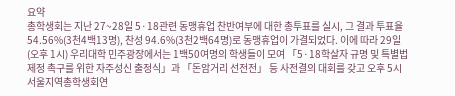요약
총학생회는 지난 27~28일 5·18관련 동맹휴업 찬반여부에 대한 총투표를 실시, 그 결과 투표율 54.56%(3천4백13명), 찬성 94.6%(3천2백64명)로 동맹휴업이 가결되었다. 이에 따라 29일(오후 1시) 우리대학 민주광장에서는 1백50여명의 학생들이 모여 「5·18학살자 규명 및 특별법 제정 촉구를 위한 자주성신 출정식」과 「돈암거리 선전전」 등 사전결의 대회를 갖고 오후 5시 서울지역총학생회연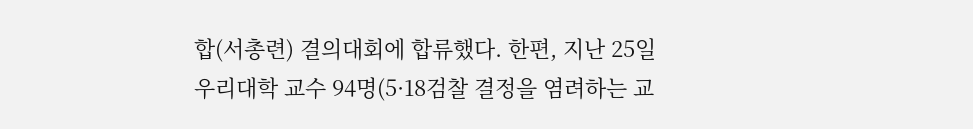합(서총련) 결의대회에 합류했다. 한편, 지난 25일 우리대학 교수 94명(5·18검찰 결정을 염려하는 교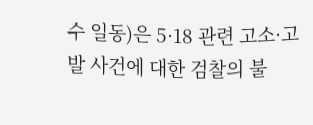수 일동)은 5·18 관련 고소·고발 사건에 대한 검찰의 불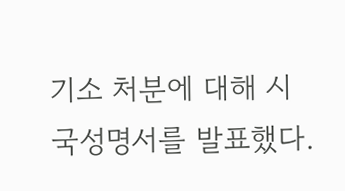기소 처분에 대해 시국성명서를 발표했다.